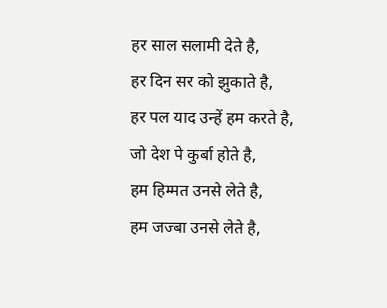हर साल सलामी देते है,
हर दिन सर को झुकाते है,
हर पल याद उन्हें हम करते है,
जो देश पे कुर्बा होते है,
हम हिम्मत उनसे लेते है,
हम जज्बा उनसे लेते है,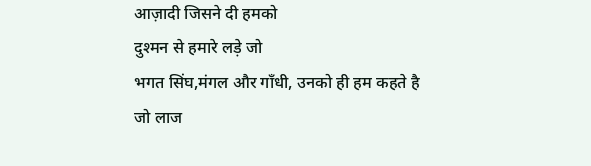आज़ादी जिसने दी हमको
दुश्मन से हमारे लड़े जो
भगत सिंघ,मंगल और गाँधी, उनको ही हम कहते है
जो लाज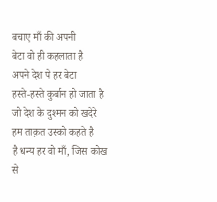बचाए माँ की अपनी
बेटा वो ही कहलाता है
अपने देश पे हर बेटा
हस्ते-हस्ते कुर्बान हो जाता है
जो देश के दुश्मन को खदेरे
हम ताक़त उस्को कहते है
है धन्य हर वो माँ, जिस कोख
से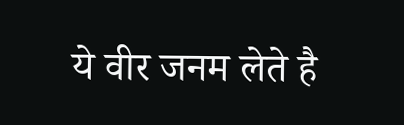ये वीर जनम लेते है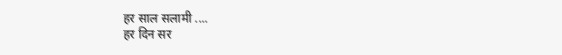हर साल सलामी ....
हर दिन सर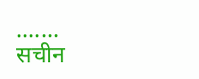.......
सचीन